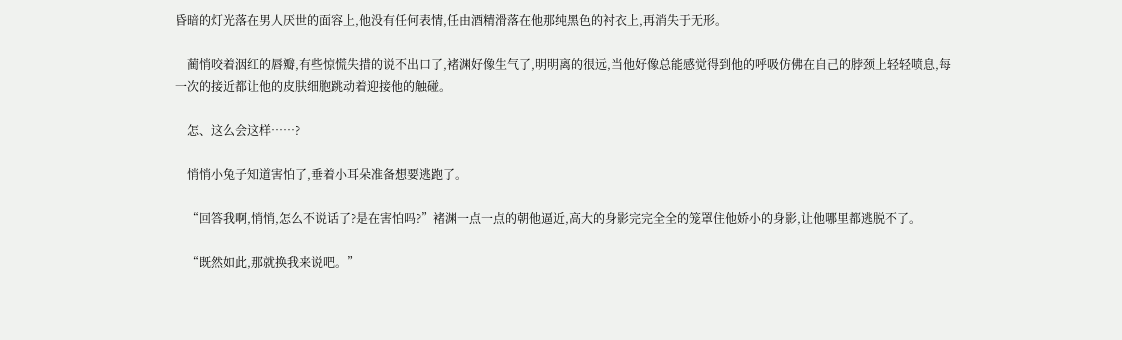昏暗的灯光落在男人厌世的面容上,他没有任何表情,任由酒精滑落在他那纯黑色的衬衣上,再消失于无形。

    蔺悄咬着洇红的唇瓣,有些惊慌失措的说不出口了,褚渊好像生气了,明明离的很远,当他好像总能感觉得到他的呼吸仿佛在自己的脖颈上轻轻喷息,每一次的接近都让他的皮肤细胞跳动着迎接他的触碰。

    怎、这么会这样……?

    悄悄小兔子知道害怕了,垂着小耳朵准备想要逃跑了。

    “回答我啊,悄悄,怎么不说话了?是在害怕吗?”褚渊一点一点的朝他逼近,高大的身影完完全全的笼罩住他娇小的身影,让他哪里都逃脱不了。

    “既然如此,那就换我来说吧。”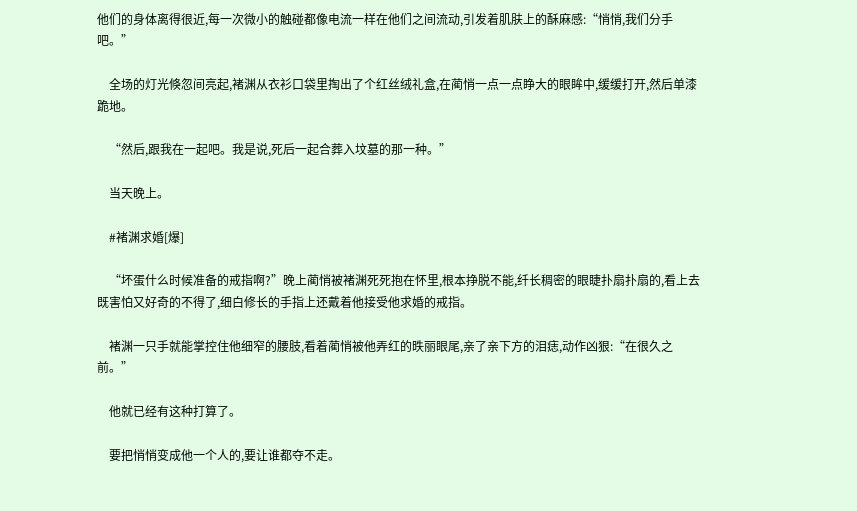他们的身体离得很近,每一次微小的触碰都像电流一样在他们之间流动,引发着肌肤上的酥麻感:“悄悄,我们分手吧。”

    全场的灯光倏忽间亮起,褚渊从衣衫口袋里掏出了个红丝绒礼盒,在蔺悄一点一点睁大的眼眸中,缓缓打开,然后单漆跪地。

    “然后,跟我在一起吧。我是说,死后一起合葬入坟墓的那一种。”

    当天晚上。

    #褚渊求婚[爆]

    “坏蛋什么时候准备的戒指啊?”晚上蔺悄被褚渊死死抱在怀里,根本挣脱不能,纤长稠密的眼睫扑扇扑扇的,看上去既害怕又好奇的不得了,细白修长的手指上还戴着他接受他求婚的戒指。

    褚渊一只手就能掌控住他细窄的腰肢,看着蔺悄被他弄红的昳丽眼尾,亲了亲下方的泪痣,动作凶狠:“在很久之前。”

    他就已经有这种打算了。

    要把悄悄变成他一个人的,要让谁都夺不走。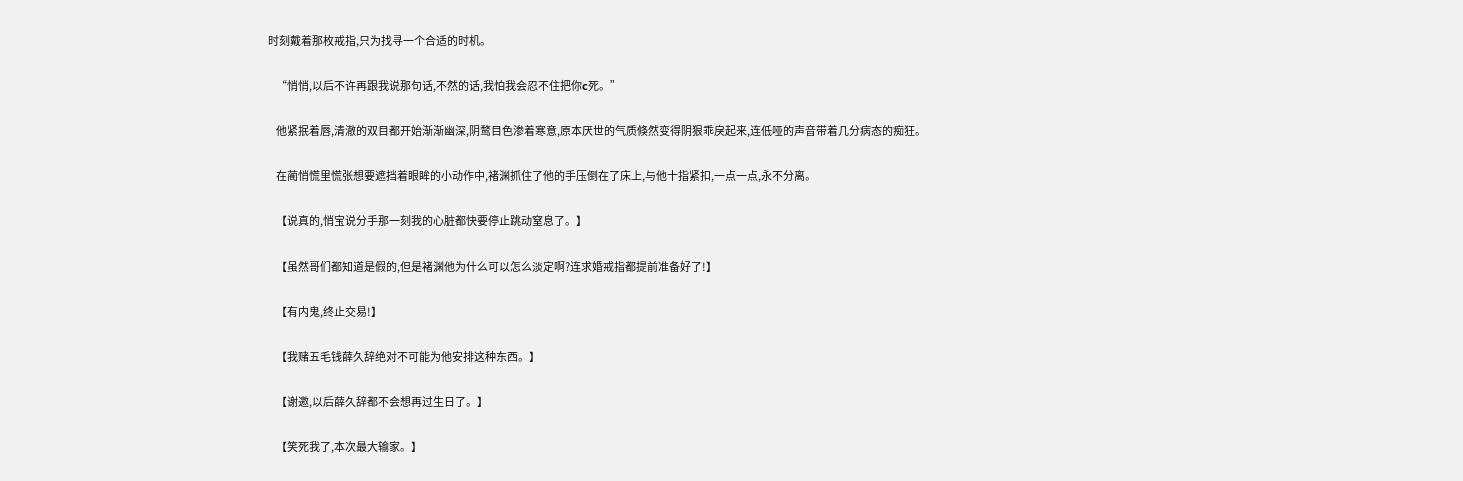时刻戴着那枚戒指,只为找寻一个合适的时机。

    “悄悄,以后不许再跟我说那句话,不然的话,我怕我会忍不住把你c死。”

    他紧抿着唇,清澈的双目都开始渐渐幽深,阴鹜目色渗着寒意,原本厌世的气质倏然变得阴狠乖戾起来,连低哑的声音带着几分病态的痴狂。

    在蔺悄慌里慌张想要遮挡着眼眸的小动作中,褚渊抓住了他的手压倒在了床上,与他十指紧扣,一点一点,永不分离。

    【说真的,悄宝说分手那一刻我的心脏都快要停止跳动窒息了。】

    【虽然哥们都知道是假的,但是褚渊他为什么可以怎么淡定啊?连求婚戒指都提前准备好了!】

    【有内鬼,终止交易!】

    【我赌五毛钱薛久辞绝对不可能为他安排这种东西。】

    【谢邀,以后薛久辞都不会想再过生日了。】

    【笑死我了,本次最大输家。】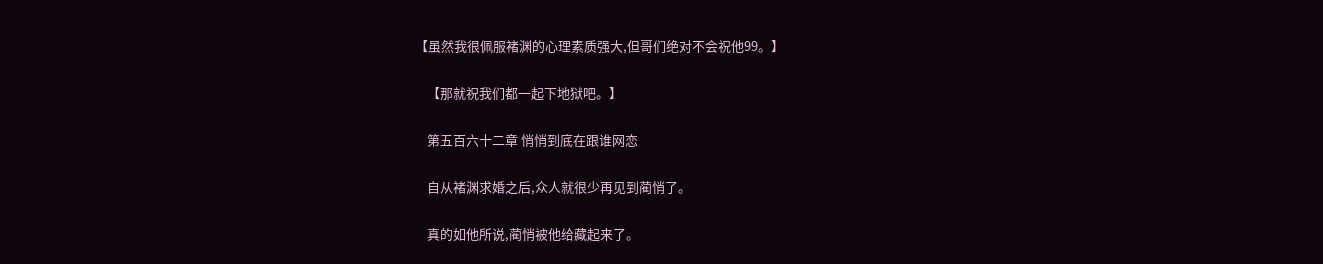【虽然我很佩服褚渊的心理素质强大,但哥们绝对不会祝他99。】

    【那就祝我们都一起下地狱吧。】

    第五百六十二章 悄悄到底在跟谁网恋

    自从褚渊求婚之后,众人就很少再见到蔺悄了。

    真的如他所说,蔺悄被他给藏起来了。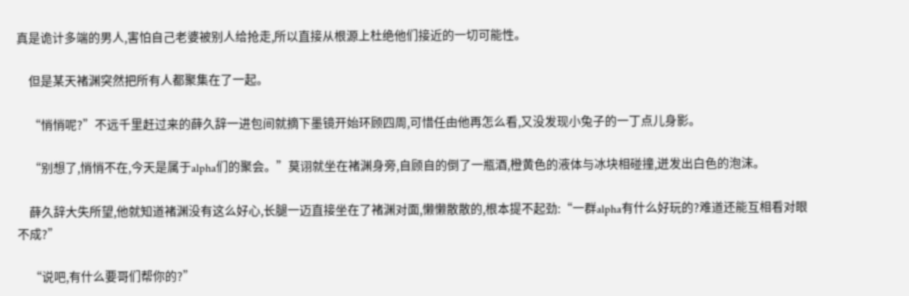真是诡计多端的男人,害怕自己老婆被别人给抢走,所以直接从根源上杜绝他们接近的一切可能性。

    但是某天褚渊突然把所有人都聚集在了一起。

    “悄悄呢?”不远千里赶过来的薛久辞一进包间就摘下墨镜开始环顾四周,可惜任由他再怎么看,又没发现小兔子的一丁点儿身影。

    “别想了,悄悄不在,今天是属于alpha们的聚会。”莫诩就坐在褚渊身旁,自顾自的倒了一瓶酒,橙黄色的液体与冰块相碰撞,迸发出白色的泡沫。

    薛久辞大失所望,他就知道褚渊没有这么好心,长腿一迈直接坐在了褚渊对面,懒懒散散的,根本提不起劲:“一群alpha有什么好玩的?难道还能互相看对眼不成?”

    “说吧,有什么要哥们帮你的?”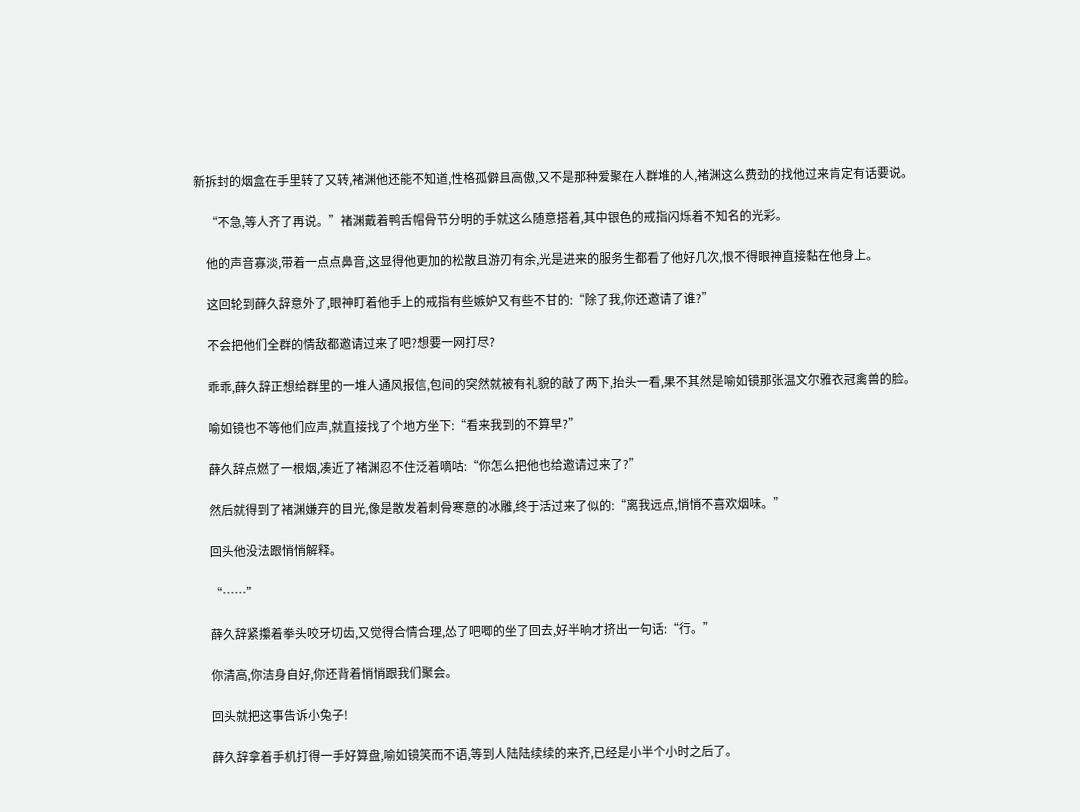新拆封的烟盒在手里转了又转,褚渊他还能不知道,性格孤僻且高傲,又不是那种爱聚在人群堆的人,褚渊这么费劲的找他过来肯定有话要说。

    “不急,等人齐了再说。”褚渊戴着鸭舌帽骨节分明的手就这么随意搭着,其中银色的戒指闪烁着不知名的光彩。

    他的声音寡淡,带着一点点鼻音,这显得他更加的松散且游刃有余,光是进来的服务生都看了他好几次,恨不得眼神直接黏在他身上。

    这回轮到薛久辞意外了,眼神盯着他手上的戒指有些嫉妒又有些不甘的:“除了我,你还邀请了谁?”

    不会把他们全群的情敌都邀请过来了吧?想要一网打尽?

    乖乖,薛久辞正想给群里的一堆人通风报信,包间的突然就被有礼貌的敲了两下,抬头一看,果不其然是喻如镜那张温文尔雅衣冠禽兽的脸。

    喻如镜也不等他们应声,就直接找了个地方坐下:“看来我到的不算早?”

    薛久辞点燃了一根烟,凑近了褚渊忍不住泛着嘀咕:“你怎么把他也给邀请过来了?”

    然后就得到了褚渊嫌弃的目光,像是散发着刺骨寒意的冰雕,终于活过来了似的:“离我远点,悄悄不喜欢烟味。”

    回头他没法跟悄悄解释。

    “……”

    薛久辞紧攥着拳头咬牙切齿,又觉得合情合理,怂了吧唧的坐了回去,好半晌才挤出一句话:“行。”

    你清高,你洁身自好,你还背着悄悄跟我们聚会。

    回头就把这事告诉小兔子!

    薛久辞拿着手机打得一手好算盘,喻如镜笑而不语,等到人陆陆续续的来齐,已经是小半个小时之后了。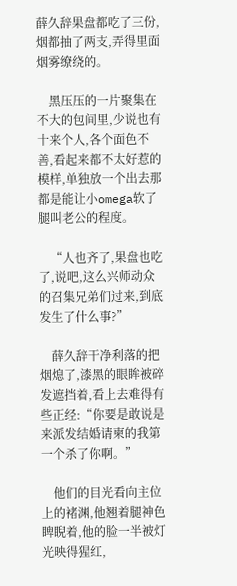薛久辞果盘都吃了三份,烟都抽了两支,弄得里面烟雾缭绕的。

    黑压压的一片聚集在不大的包间里,少说也有十来个人,各个面色不善,看起来都不太好惹的模样,单独放一个出去那都是能让小omega软了腿叫老公的程度。

    “人也齐了,果盘也吃了,说吧,这么兴师动众的召集兄弟们过来,到底发生了什么事?”

    薛久辞干净利落的把烟熄了,漆黑的眼眸被碎发遮挡着,看上去难得有些正经:“你要是敢说是来派发结婚请柬的我第一个杀了你啊。”

    他们的目光看向主位上的褚渊,他翘着腿神色睥睨着,他的脸一半被灯光映得猩红,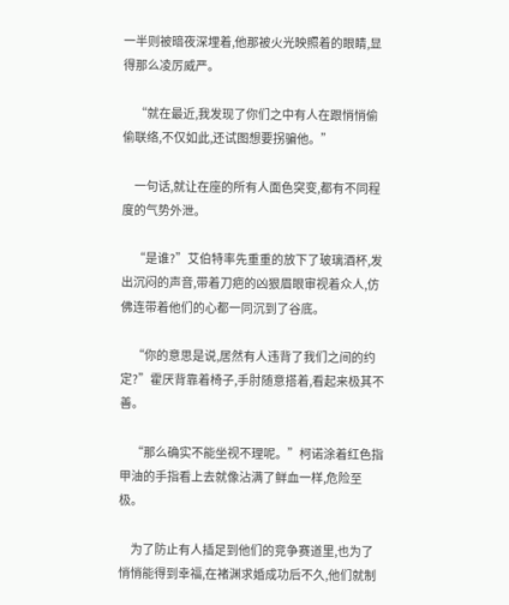一半则被暗夜深埋着,他那被火光映照着的眼睛,显得那么凌厉威严。

    “就在最近,我发现了你们之中有人在跟悄悄偷偷联络,不仅如此,还试图想要拐骗他。”

    一句话,就让在座的所有人面色突变,都有不同程度的气势外泄。

    “是谁?”艾伯特率先重重的放下了玻璃酒杯,发出沉闷的声音,带着刀疤的凶狠眉眼审视着众人,仿佛连带着他们的心都一同沉到了谷底。

    “你的意思是说,居然有人违背了我们之间的约定?”霍厌背靠着椅子,手肘随意搭着,看起来极其不善。

    “那么确实不能坐视不理呢。”柯诺涂着红色指甲油的手指看上去就像沾满了鲜血一样,危险至极。

    为了防止有人插足到他们的竞争赛道里,也为了悄悄能得到幸福,在褚渊求婚成功后不久,他们就制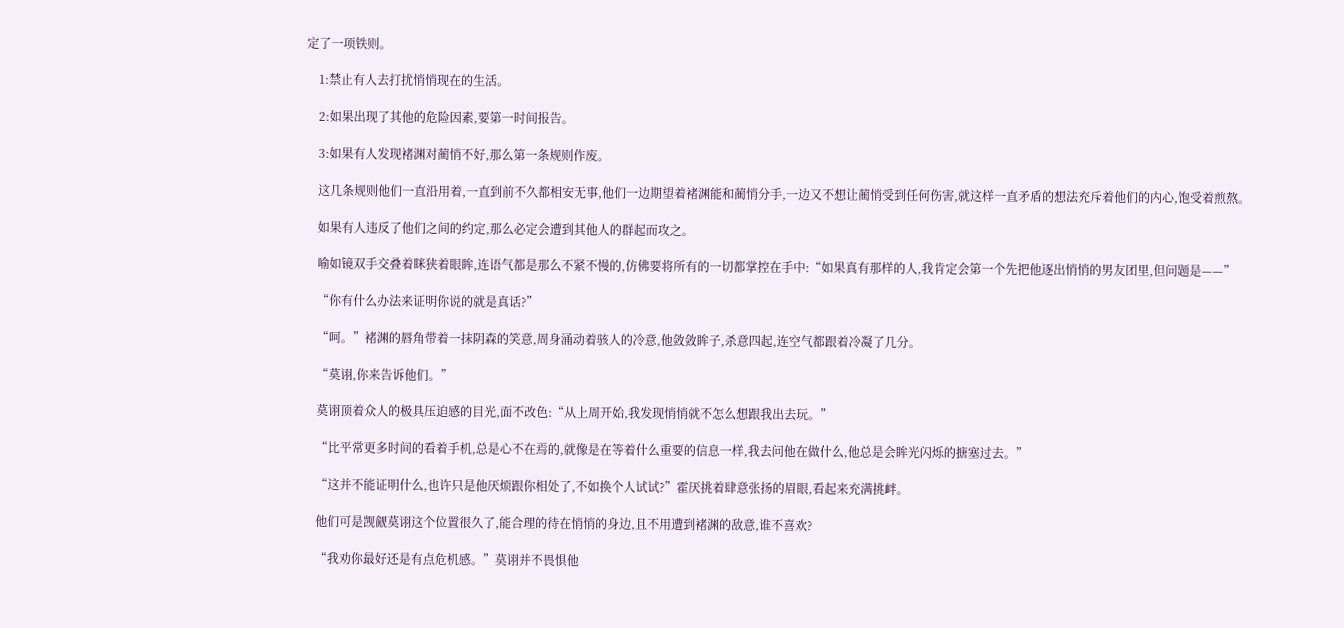定了一项铁则。

    1:禁止有人去打扰悄悄现在的生活。

    2:如果出现了其他的危险因素,要第一时间报告。

    3:如果有人发现褚渊对蔺悄不好,那么第一条规则作废。

    这几条规则他们一直沿用着,一直到前不久都相安无事,他们一边期望着褚渊能和蔺悄分手,一边又不想让蔺悄受到任何伤害,就这样一直矛盾的想法充斥着他们的内心,饱受着煎熬。

    如果有人违反了他们之间的约定,那么必定会遭到其他人的群起而攻之。

    喻如镜双手交叠着眯狭着眼眸,连语气都是那么不紧不慢的,仿佛要将所有的一切都掌控在手中:“如果真有那样的人,我肯定会第一个先把他逐出悄悄的男友团里,但问题是——”

    “你有什么办法来证明你说的就是真话?”

    “呵。”褚渊的唇角带着一抹阴森的笑意,周身涌动着骇人的冷意,他敛敛眸子,杀意四起,连空气都跟着冷凝了几分。

    “莫诩,你来告诉他们。”

    莫诩顶着众人的极具压迫感的目光,面不改色:“从上周开始,我发现悄悄就不怎么想跟我出去玩。”

    “比平常更多时间的看着手机,总是心不在焉的,就像是在等着什么重要的信息一样,我去问他在做什么,他总是会眸光闪烁的搪塞过去。”

    “这并不能证明什么,也许只是他厌烦跟你相处了,不如换个人试试?”霍厌挑着肆意张扬的眉眼,看起来充满挑衅。

    他们可是觊觎莫诩这个位置很久了,能合理的待在悄悄的身边,且不用遭到褚渊的敌意,谁不喜欢?

    “我劝你最好还是有点危机感。”莫诩并不畏惧他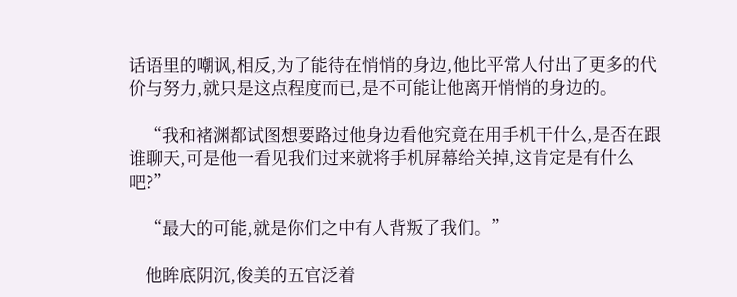话语里的嘲讽,相反,为了能待在悄悄的身边,他比平常人付出了更多的代价与努力,就只是这点程度而已,是不可能让他离开悄悄的身边的。

    “我和褚渊都试图想要路过他身边看他究竟在用手机干什么,是否在跟谁聊天,可是他一看见我们过来就将手机屏幕给关掉,这肯定是有什么吧?”

    “最大的可能,就是你们之中有人背叛了我们。”

    他眸底阴沉,俊美的五官泛着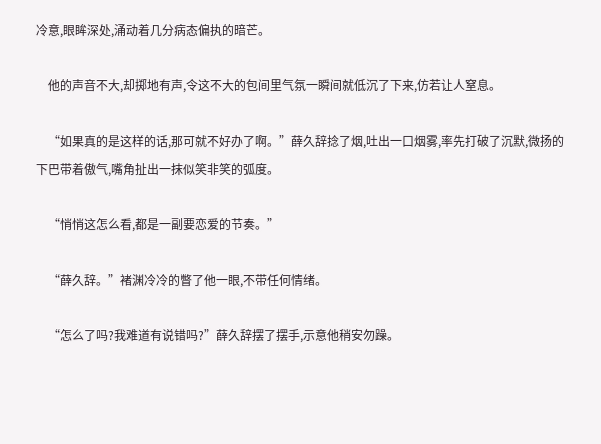冷意,眼眸深处,涌动着几分病态偏执的暗芒。

    他的声音不大,却掷地有声,令这不大的包间里气氛一瞬间就低沉了下来,仿若让人窒息。

    “如果真的是这样的话,那可就不好办了啊。”薛久辞捻了烟,吐出一口烟雾,率先打破了沉默,微扬的下巴带着傲气,嘴角扯出一抹似笑非笑的弧度。

    “悄悄这怎么看,都是一副要恋爱的节奏。”

    “薛久辞。”褚渊冷冷的瞥了他一眼,不带任何情绪。

    “怎么了吗?我难道有说错吗?”薛久辞摆了摆手,示意他稍安勿躁。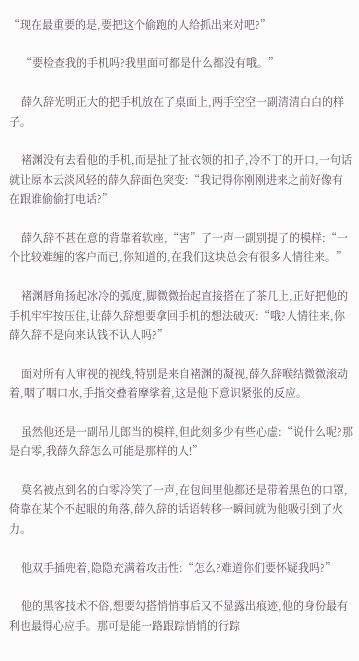“现在最重要的是,要把这个偷跑的人给抓出来对吧?”

    “要检查我的手机吗?我里面可都是什么都没有哦。”

    薛久辞光明正大的把手机放在了桌面上,两手空空一副清清白白的样子。

    褚渊没有去看他的手机,而是扯了扯衣领的扣子,冷不丁的开口,一句话就让原本云淡风轻的薛久辞面色突变:“我记得你刚刚进来之前好像有在跟谁偷偷打电话?”

    薛久辞不甚在意的背靠着软座,“害”了一声一副别提了的模样:“一个比较难缠的客户而已,你知道的,在我们这块总会有很多人情往来。”

    褚渊唇角扬起冰冷的弧度,脚微微抬起直接搭在了茶几上,正好把他的手机牢牢按压住,让薛久辞想要拿回手机的想法破灭:“哦?人情往来,你薛久辞不是向来认钱不认人吗?”

    面对所有人审视的视线,特别是来自褚渊的凝视,薛久辞喉结微微滚动着,咽了咽口水,手指交叠着摩挲着,这是他下意识紧张的反应。

    虽然他还是一副吊儿郎当的模样,但此刻多少有些心虚:“说什么呢?那是白零,我薛久辞怎么可能是那样的人!”

    莫名被点到名的白零冷笑了一声,在包间里他都还是带着黑色的口罩,倚靠在某个不起眼的角落,薛久辞的话语转移一瞬间就为他吸引到了火力。

    他双手插兜着,隐隐充满着攻击性:“怎么?难道你们要怀疑我吗?”

    他的黑客技术不俗,想要勾搭悄悄事后又不显露出痕迹,他的身份最有利也最得心应手。那可是能一路跟踪悄悄的行踪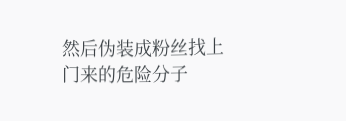然后伪装成粉丝找上门来的危险分子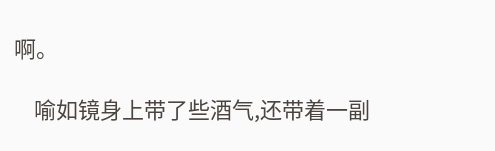啊。

    喻如镜身上带了些酒气,还带着一副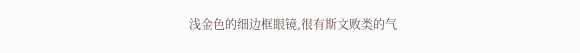浅金色的细边框眼镜,很有斯文败类的气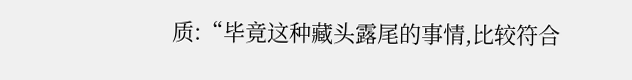质:“毕竟这种藏头露尾的事情,比较符合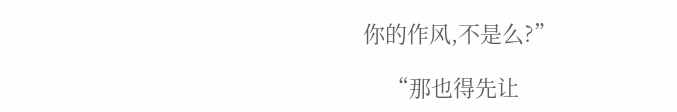你的作风,不是么?”

    “那也得先让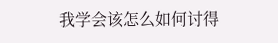我学会该怎么如何讨得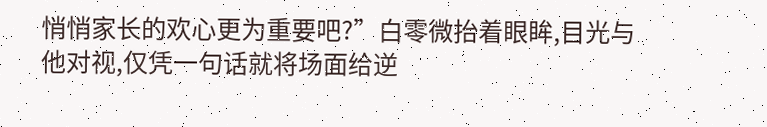悄悄家长的欢心更为重要吧?”白零微抬着眼眸,目光与他对视,仅凭一句话就将场面给逆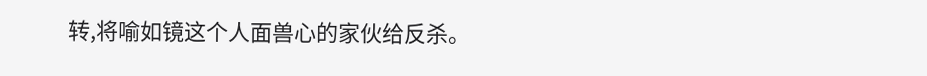转,将喻如镜这个人面兽心的家伙给反杀。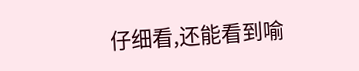仔细看,还能看到喻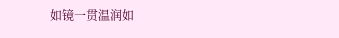如镜一贯温润如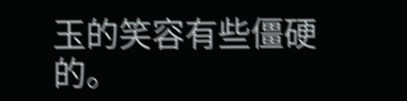玉的笑容有些僵硬的。